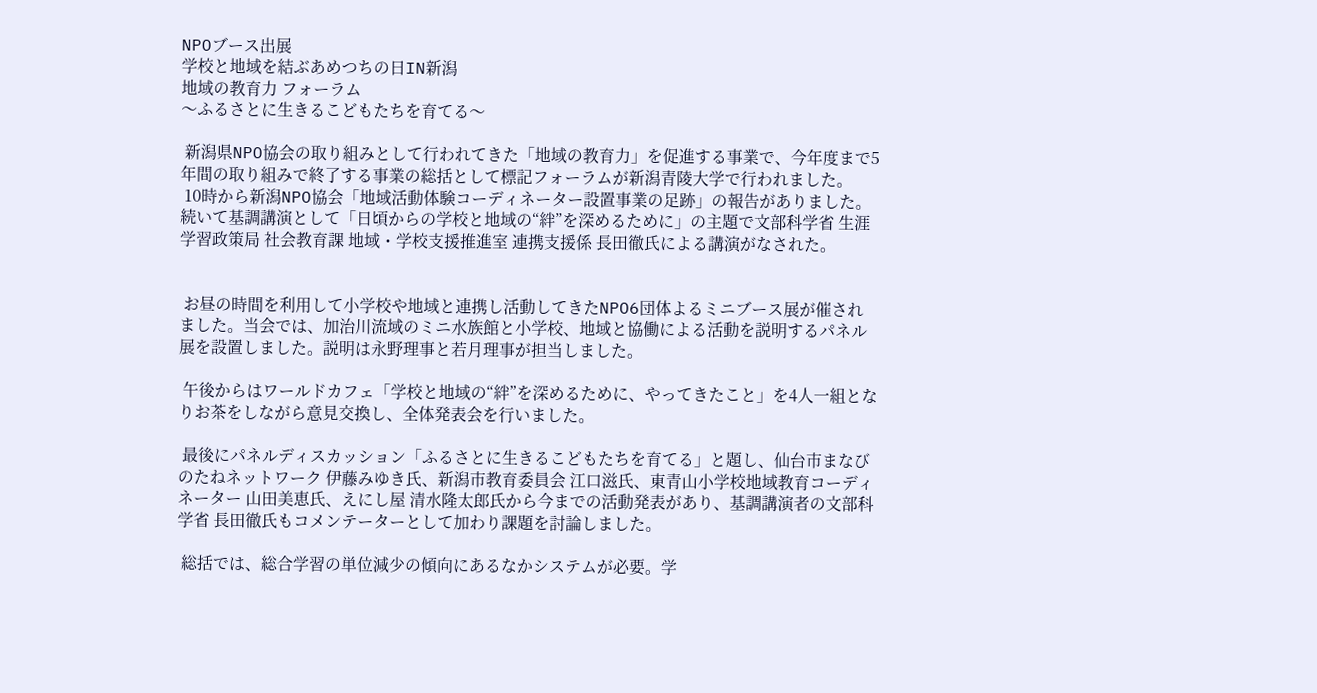NPOブース出展
学校と地域を結ぶあめつちの日IN新潟
地域の教育力 フォーラム
〜ふるさとに生きるこどもたちを育てる〜

 新潟県NPO協会の取り組みとして行われてきた「地域の教育力」を促進する事業で、今年度まで5年間の取り組みで終了する事業の総括として標記フォーラムが新潟青陵大学で行われました。
 10時から新潟NPO協会「地域活動体験コーディネーター設置事業の足跡」の報告がありました。続いて基調講演として「日頃からの学校と地域の“絆”を深めるために」の主題で文部科学省 生涯学習政策局 社会教育課 地域・学校支援推進室 連携支援係 長田徹氏による講演がなされた。


 お昼の時間を利用して小学校や地域と連携し活動してきたNPO6団体よるミニブース展が催されました。当会では、加治川流域のミニ水族館と小学校、地域と協働による活動を説明するパネル展を設置しました。説明は永野理事と若月理事が担当しました。

 午後からはワールドカフェ「学校と地域の“絆”を深めるために、やってきたこと」を4人一組となりお茶をしながら意見交換し、全体発表会を行いました。

 最後にパネルディスカッション「ふるさとに生きるこどもたちを育てる」と題し、仙台市まなびのたねネットワーク 伊藤みゆき氏、新潟市教育委員会 江口滋氏、東青山小学校地域教育コーディネーター 山田美恵氏、えにし屋 清水隆太郎氏から今までの活動発表があり、基調講演者の文部科学省 長田徹氏もコメンテーターとして加わり課題を討論しました。

 総括では、総合学習の単位減少の傾向にあるなかシステムが必要。学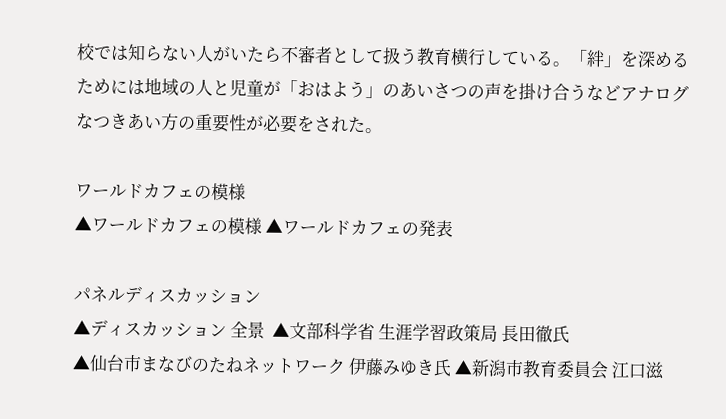校では知らない人がいたら不審者として扱う教育横行している。「絆」を深めるためには地域の人と児童が「おはよう」のあいさつの声を掛け合うなどアナログなつきあい方の重要性が必要をされた。

ワールドカフェの模様
▲ワールドカフェの模様 ▲ワールドカフェの発表

パネルディスカッション
▲ディスカッション 全景  ▲文部科学省 生涯学習政策局 長田徹氏
▲仙台市まなびのたねネットワーク 伊藤みゆき氏 ▲新潟市教育委員会 江口滋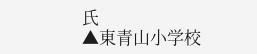氏
▲東青山小学校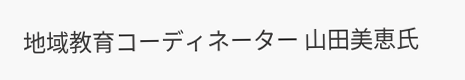地域教育コーディネーター 山田美恵氏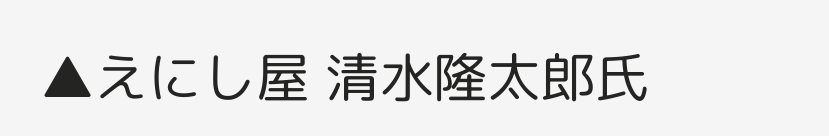▲えにし屋 清水隆太郎氏